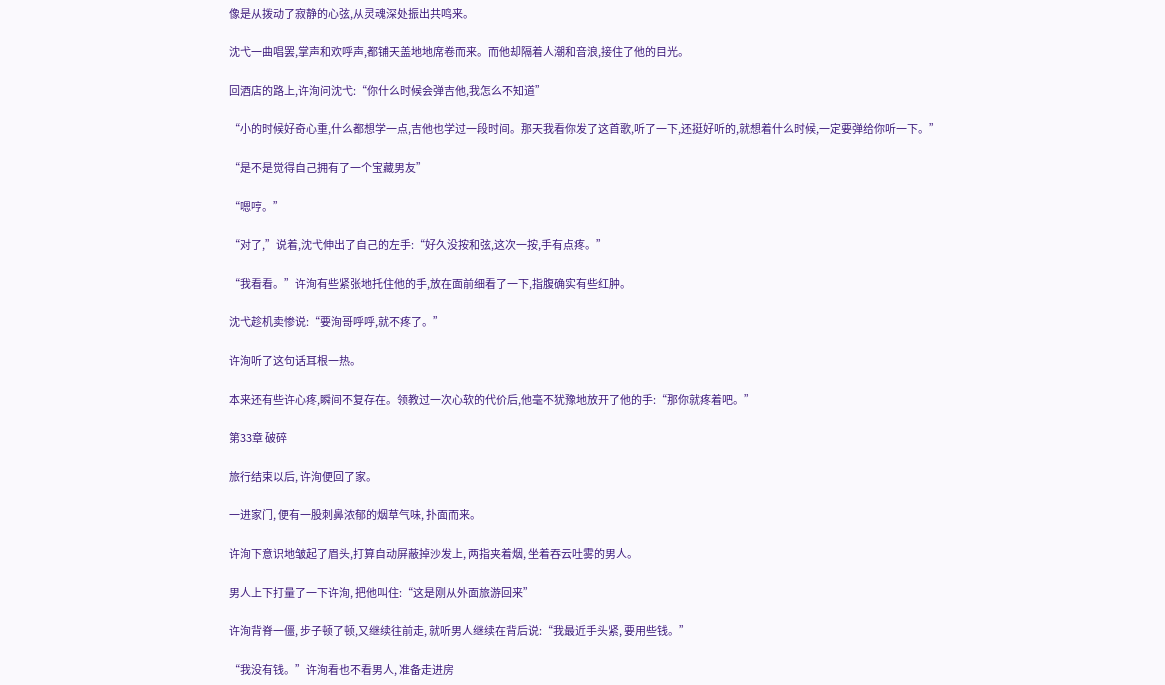像是从拨动了寂静的心弦,从灵魂深处振出共鸣来。

沈弋一曲唱罢,掌声和欢呼声,都铺天盖地地席卷而来。而他却隔着人潮和音浪,接住了他的目光。

回酒店的路上,许洵问沈弋:“你什么时候会弹吉他,我怎么不知道”

“小的时候好奇心重,什么都想学一点,吉他也学过一段时间。那天我看你发了这首歌,听了一下,还挺好听的,就想着什么时候,一定要弹给你听一下。”

“是不是觉得自己拥有了一个宝藏男友”

“嗯哼。”

“对了,”说着,沈弋伸出了自己的左手:“好久没按和弦,这次一按,手有点疼。”

“我看看。”许洵有些紧张地托住他的手,放在面前细看了一下,指腹确实有些红肿。

沈弋趁机卖惨说:“要洵哥呼呼,就不疼了。”

许洵听了这句话耳根一热。

本来还有些许心疼,瞬间不复存在。领教过一次心软的代价后,他毫不犹豫地放开了他的手:“那你就疼着吧。”

第33章 破碎

旅行结束以后, 许洵便回了家。

一进家门, 便有一股刺鼻浓郁的烟草气味, 扑面而来。

许洵下意识地皱起了眉头,打算自动屏蔽掉沙发上, 两指夹着烟, 坐着吞云吐雾的男人。

男人上下打量了一下许洵, 把他叫住:“这是刚从外面旅游回来”

许洵背脊一僵, 步子顿了顿,又继续往前走, 就听男人继续在背后说:“我最近手头紧, 要用些钱。”

“我没有钱。”许洵看也不看男人, 准备走进房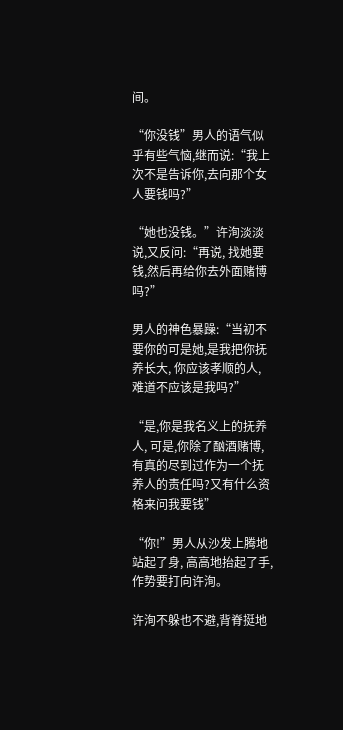间。

“你没钱”男人的语气似乎有些气恼,继而说:“我上次不是告诉你,去向那个女人要钱吗?”

“她也没钱。”许洵淡淡说,又反问:“再说, 找她要钱,然后再给你去外面赌博吗?”

男人的神色暴躁:“当初不要你的可是她,是我把你抚养长大, 你应该孝顺的人, 难道不应该是我吗?”

“是,你是我名义上的抚养人, 可是,你除了酗酒赌博,有真的尽到过作为一个抚养人的责任吗?又有什么资格来问我要钱”

“你!”男人从沙发上腾地站起了身, 高高地抬起了手,作势要打向许洵。

许洵不躲也不避,背脊挺地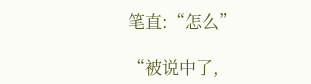笔直:“怎么”

“被说中了,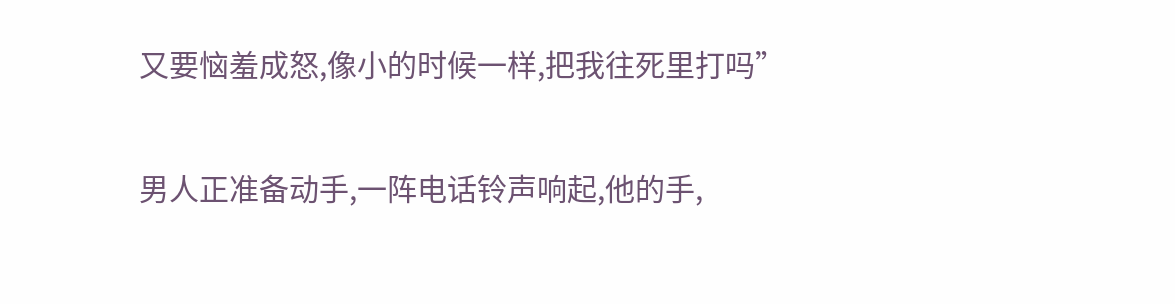又要恼羞成怒,像小的时候一样,把我往死里打吗”

男人正准备动手,一阵电话铃声响起,他的手,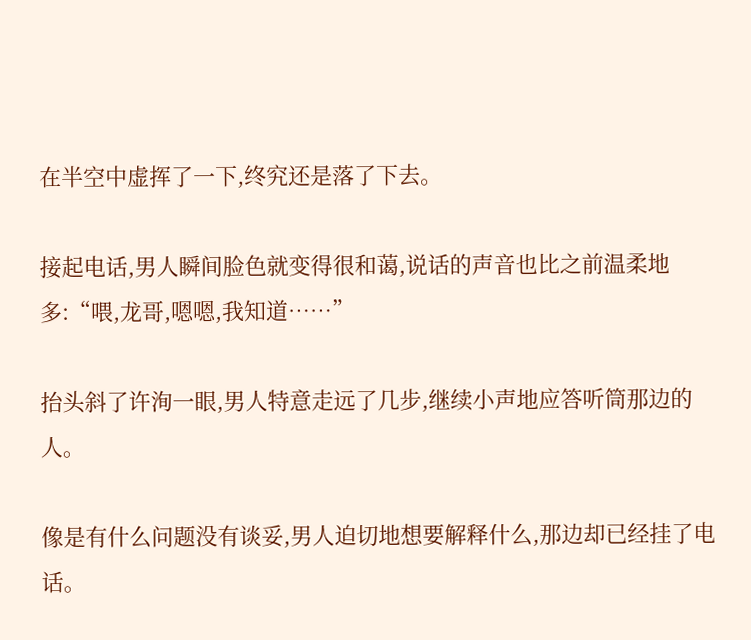在半空中虚挥了一下,终究还是落了下去。

接起电话,男人瞬间脸色就变得很和蔼,说话的声音也比之前温柔地多:“喂,龙哥,嗯嗯,我知道……”

抬头斜了许洵一眼,男人特意走远了几步,继续小声地应答听筒那边的人。

像是有什么问题没有谈妥,男人迫切地想要解释什么,那边却已经挂了电话。